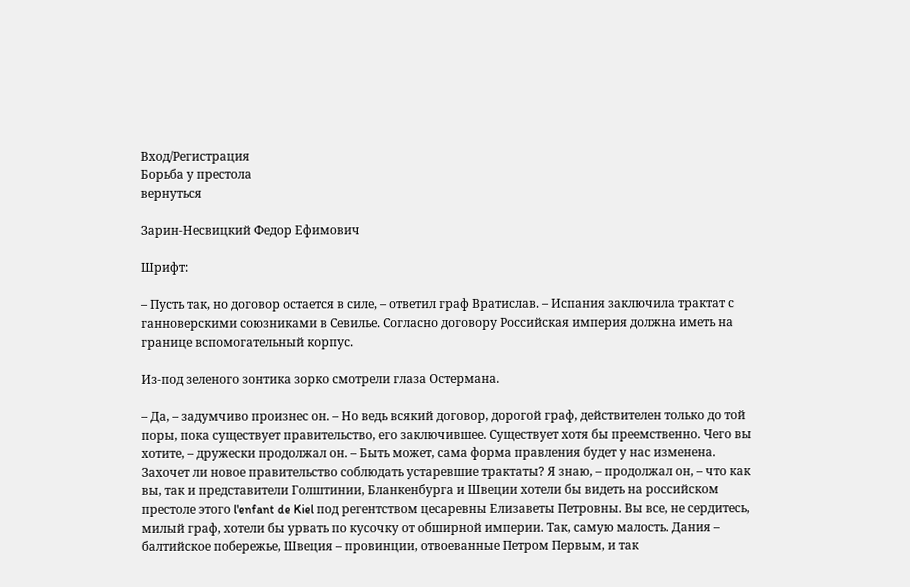Вход/Регистрация
Борьба у престола
вернуться

Зарин-Несвицкий Федор Ефимович

Шрифт:

– Пусть так, но договор остается в силе, – ответил граф Вратислав. – Испания заключила трактат с ганноверскими союзниками в Севилье. Согласно договору Российская империя должна иметь на границе вспомогательный корпус.

Из-под зеленого зонтика зорко смотрели глаза Остермана.

– Да, – задумчиво произнес он. – Но ведь всякий договор, дорогой граф, действителен только до той поры, пока существует правительство, его заключившее. Существует хотя бы преемственно. Чего вы хотите, – дружески продолжал он. – Быть может, сама форма правления будет у нас изменена. Захочет ли новое правительство соблюдать устаревшие трактаты? Я знаю, – продолжал он, – что как вы, так и представители Голштинии, Бланкенбурга и Швеции хотели бы видеть на российском престоле этого l'enfant de Kiel под регентством цесаревны Елизаветы Петровны. Вы все, не сердитесь, милый граф, хотели бы урвать по кусочку от обширной империи. Так, самую малость. Дания – балтийское побережье, Швеция – провинции, отвоеванные Петром Первым, и так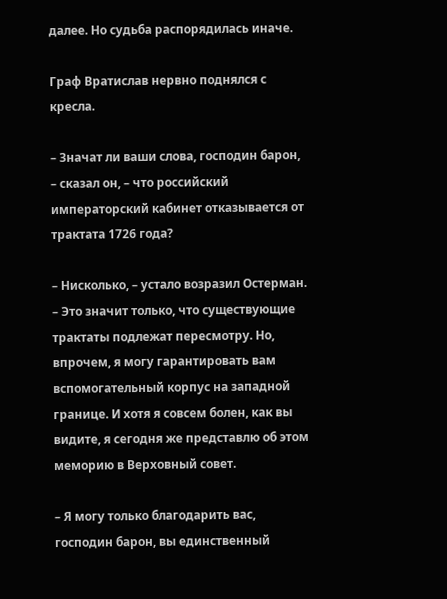далее. Но судьба распорядилась иначе.

Граф Вратислав нервно поднялся с кресла.

– Значат ли ваши слова, господин барон, – сказал он, – что российский императорский кабинет отказывается от трактата 1726 года?

– Нисколько, – устало возразил Остерман. – Это значит только, что существующие трактаты подлежат пересмотру. Но, впрочем, я могу гарантировать вам вспомогательный корпус на западной границе. И хотя я совсем болен, как вы видите, я сегодня же представлю об этом меморию в Верховный совет.

– Я могу только благодарить вас, господин барон, вы единственный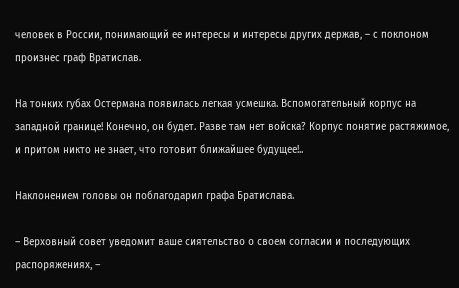человек в России, понимающий ее интересы и интересы других держав, – с поклоном произнес граф Вратислав.

На тонких губах Остермана появилась легкая усмешка. Вспомогательный корпус на западной границе! Конечно, он будет. Разве там нет войска? Корпус понятие растяжимое, и притом никто не знает, что готовит ближайшее будущее!..

Наклонением головы он поблагодарил графа Братислава.

– Верховный совет уведомит ваше сиятельство о своем согласии и последующих распоряжениях, –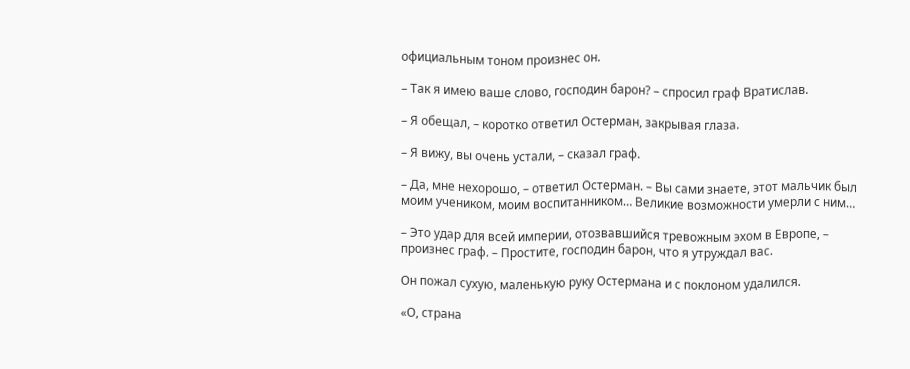официальным тоном произнес он.

– Так я имею ваше слово, господин барон? – спросил граф Вратислав.

– Я обещал, – коротко ответил Остерман, закрывая глаза.

– Я вижу, вы очень устали, – сказал граф.

– Да, мне нехорошо, – ответил Остерман. – Вы сами знаете, этот мальчик был моим учеником, моим воспитанником… Великие возможности умерли с ним…

– Это удар для всей империи, отозвавшийся тревожным эхом в Европе, – произнес граф. – Простите, господин барон, что я утруждал вас.

Он пожал сухую, маленькую руку Остермана и с поклоном удалился.

«О, страна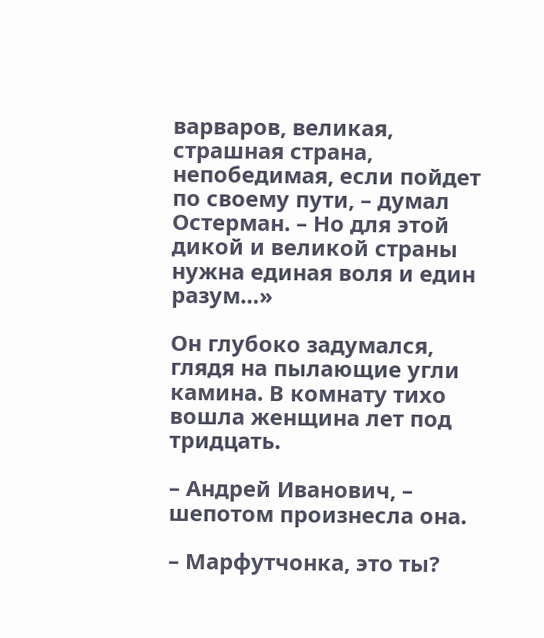варваров, великая, страшная страна, непобедимая, если пойдет по своему пути, – думал Остерман. – Но для этой дикой и великой страны нужна единая воля и един разум…»

Он глубоко задумался, глядя на пылающие угли камина. В комнату тихо вошла женщина лет под тридцать.

– Андрей Иванович, – шепотом произнесла она.

– Марфутчонка, это ты?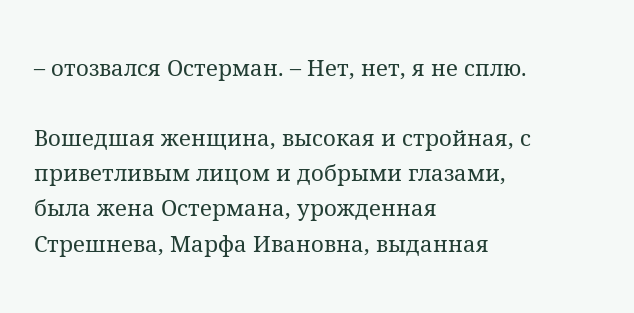– отозвался Остерман. – Нет, нет, я не сплю.

Вошедшая женщина, высокая и стройная, с приветливым лицом и добрыми глазами, была жена Остермана, урожденная Стрешнева, Марфа Ивановна, выданная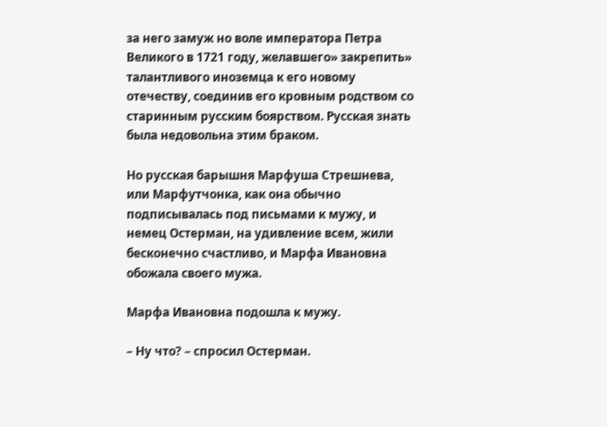за него замуж но воле императора Петра Великого в 1721 году, желавшего» закрепить» талантливого иноземца к его новому отечеству, соединив его кровным родством со старинным русским боярством. Русская знать была недовольна этим браком.

Но русская барышня Марфуша Стрешнева, или Марфутчонка, как она обычно подписывалась под письмами к мужу, и немец Остерман, на удивление всем, жили бесконечно счастливо, и Марфа Ивановна обожала своего мужа.

Марфа Ивановна подошла к мужу.

– Ну что? – спросил Остерман.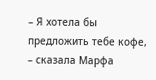– Я хотела бы предложить тебе кофе, – сказала Марфа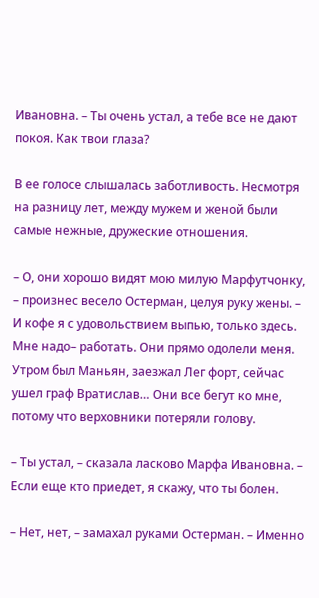Ивановна. – Ты очень устал, а тебе все не дают покоя. Как твои глаза?

В ее голосе слышалась заботливость. Несмотря на разницу лет, между мужем и женой были самые нежные, дружеские отношения.

– О, они хорошо видят мою милую Марфутчонку, – произнес весело Остерман, целуя руку жены. – И кофе я с удовольствием выпью, только здесь. Мне надо– работать. Они прямо одолели меня. Утром был Маньян, заезжал Лег форт, сейчас ушел граф Вратислав… Они все бегут ко мне, потому что верховники потеряли голову.

– Ты устал, – сказала ласково Марфа Ивановна. – Если еще кто приедет, я скажу, что ты болен.

– Нет, нет, – замахал руками Остерман. – Именно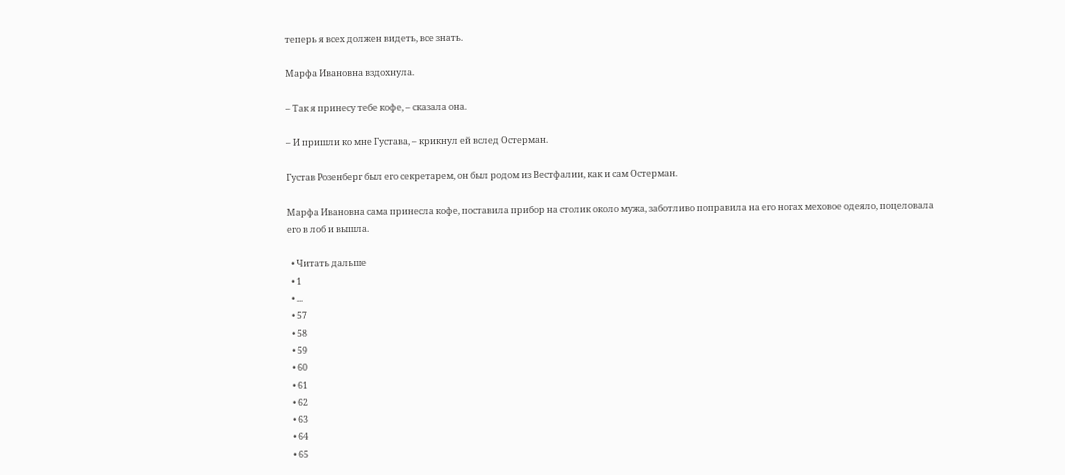теперь я всех должен видеть, все знать.

Марфа Ивановна вздохнула.

– Так я принесу тебе кофе, – сказала она.

– И пришли ко мне Густава, – крикнул ей вслед Остерман.

Густав Розенберг был его секретарем, он был родом из Вестфалии, как и сам Остерман.

Марфа Ивановна сама принесла кофе, поставила прибор на столик около мужа, заботливо поправила на его ногах меховое одеяло, поцеловала его в лоб и вышла.

  • Читать дальше
  • 1
  • ...
  • 57
  • 58
  • 59
  • 60
  • 61
  • 62
  • 63
  • 64
  • 65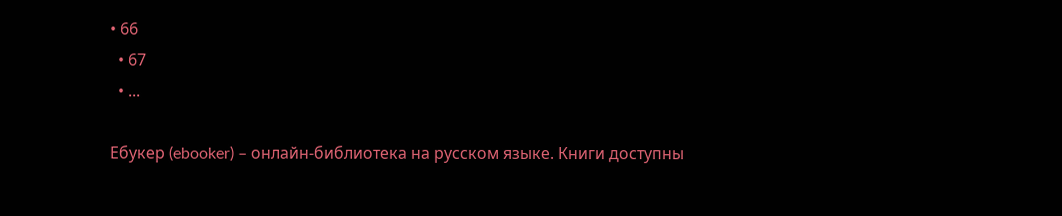• 66
  • 67
  • ...

Ебукер (ebooker) – онлайн-библиотека на русском языке. Книги доступны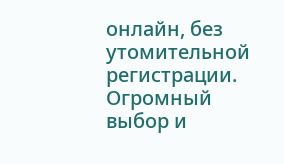онлайн, без утомительной регистрации. Огромный выбор и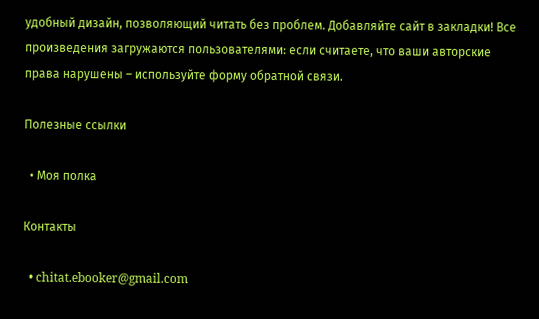удобный дизайн, позволяющий читать без проблем. Добавляйте сайт в закладки! Все произведения загружаются пользователями: если считаете, что ваши авторские права нарушены – используйте форму обратной связи.

Полезные ссылки

  • Моя полка

Контакты

  • chitat.ebooker@gmail.com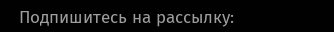Подпишитесь на рассылку: